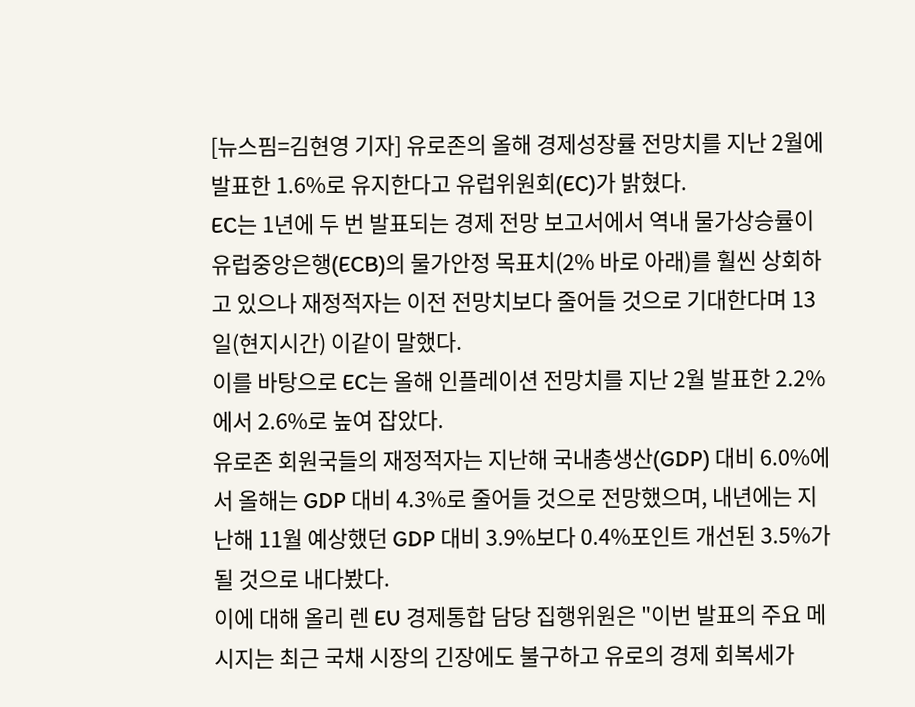[뉴스핌=김현영 기자] 유로존의 올해 경제성장률 전망치를 지난 2월에 발표한 1.6%로 유지한다고 유럽위원회(EC)가 밝혔다.
EC는 1년에 두 번 발표되는 경제 전망 보고서에서 역내 물가상승률이 유럽중앙은행(ECB)의 물가안정 목표치(2% 바로 아래)를 훨씬 상회하고 있으나 재정적자는 이전 전망치보다 줄어들 것으로 기대한다며 13일(현지시간) 이같이 말했다.
이를 바탕으로 EC는 올해 인플레이션 전망치를 지난 2월 발표한 2.2%에서 2.6%로 높여 잡았다.
유로존 회원국들의 재정적자는 지난해 국내총생산(GDP) 대비 6.0%에서 올해는 GDP 대비 4.3%로 줄어들 것으로 전망했으며, 내년에는 지난해 11월 예상했던 GDP 대비 3.9%보다 0.4%포인트 개선된 3.5%가 될 것으로 내다봤다.
이에 대해 올리 렌 EU 경제통합 담당 집행위원은 "이번 발표의 주요 메시지는 최근 국채 시장의 긴장에도 불구하고 유로의 경제 회복세가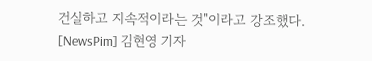건실하고 지속적이라는 것"이라고 강조했다.
[NewsPim] 김현영 기자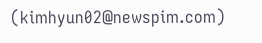(kimhyun02@newspim.com)